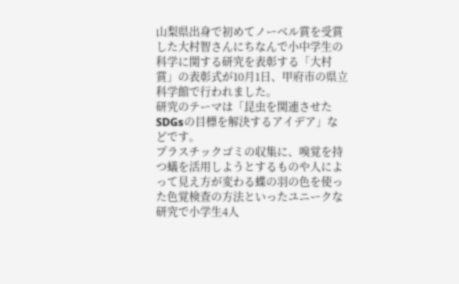山梨県出身で初めてノーベル賞を受賞した大村智さんにちなんで小中学生の科学に関する研究を表彰する「大村賞」の表彰式が10月1日、甲府市の県立科学館で行われました。
研究のテーマは「昆虫を関連させたSDGsの目標を解決するアイデア」などです。
プラスチックゴミの収集に、嗅覚を持つ蟻を活用しようとするものや人によって見え方が変わる蝶の羽の色を使った色覚検査の方法といったユニークな研究で小学生4人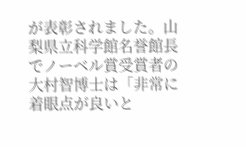が表彰されました。山梨県立科学館名誉館長でノーベル賞受賞者の大村智博士は「非常に着眼点が良いと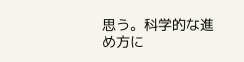思う。科学的な進め方に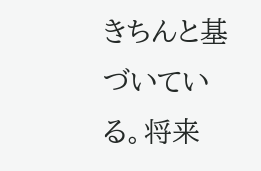きちんと基づいている。将来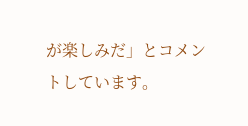が楽しみだ」とコメントしています。